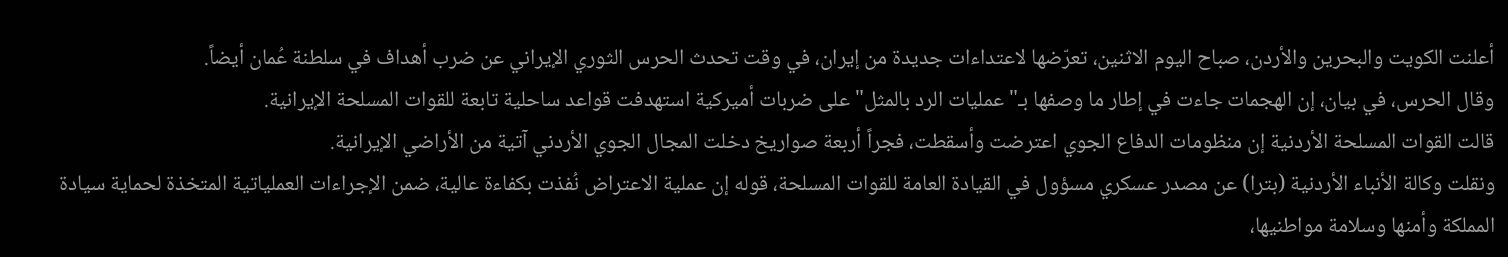أعلنت الكويت والبحرين والأردن، صباح اليوم الاثنين، تعرّضها لاعتداءات جديدة من إيران، في وقت تحدث الحرس الثوري الإيراني عن ضرب أهداف في سلطنة عُمان أيضاً.
وقال الحرس، في بيان، إن الهجمات جاءت في إطار ما وصفها بـ" عمليات الرد بالمثل" على ضربات أميركية استهدفت قواعد ساحلية تابعة للقوات المسلحة الإيرانية.
قالت القوات المسلحة الأردنية إن منظومات الدفاع الجوي اعترضت وأسقطت، فجراً أربعة صواريخ دخلت المجال الجوي الأردني آتية من الأراضي الإيرانية.
ونقلت وكالة الأنباء الأردنية (بترا) عن مصدر عسكري مسؤول في القيادة العامة للقوات المسلحة، قوله إن عملية الاعتراض نُفذت بكفاءة عالية، ضمن الإجراءات العملياتية المتخذة لحماية سيادة المملكة وأمنها وسلامة مواطنيها،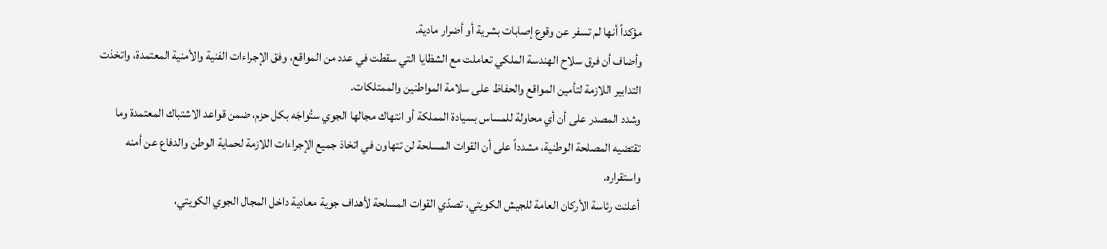مؤكداً أنها لم تسفر عن وقوع إصابات بشرية أو أضرار مادية.
وأضاف أن فرق سلاح الهندسة الملكي تعاملت مع الشظايا التي سقطت في عدد من المواقع، وفق الإجراءات الفنية والأمنية المعتمدة، واتخذت التدابير اللازمة لتأمين المواقع والحفاظ على سلامة المواطنين والممتلكات.
وشدد المصدر على أن أي محاولة للمساس بسيادة المملكة أو انتهاك مجالها الجوي ستُواجَه بكل حزم، ضمن قواعد الاشتباك المعتمدة وما تقتضيه المصلحة الوطنية، مشدداً على أن القوات المسلحة لن تتهاون في اتخاذ جميع الإجراءات اللازمة لحماية الوطن والدفاع عن أمنه واستقراره.
أعلنت رئاسة الأركان العامة للجيش الكويتي، تصدّي القوات المسلحة لأهداف جوية معادية داخل المجال الجوي الكويتي،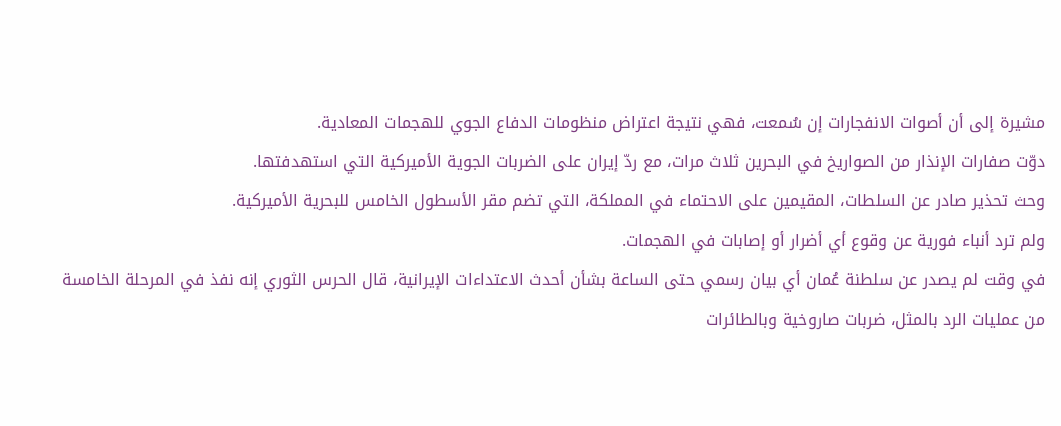مشيرة إلى أن أصوات الانفجارات إن سُمعت، فهي نتيجة اعتراض منظومات الدفاع الجوي للهجمات المعادية.
دوّت صفارات الإنذار من الصواريخ في البحرين ثلاث مرات، مع ردّ إيران على الضربات الجوية الأميركية التي استهدفتها.
وحث تحذير صادر عن السلطات، المقيمين على الاحتماء في المملكة، التي تضم مقر الأسطول الخامس للبحرية الأميركية.
ولم ترد أنباء فورية عن وقوع أي أضرار أو إصابات في الهجمات.
في وقت لم يصدر عن سلطنة عُمان أي بيان رسمي حتى الساعة بشأن أحدث الاعتداءات الإيرانية، قال الحرس الثوري إنه نفذ في المرحلة الخامسة من عمليات الرد بالمثل، ضربات صاروخية وبالطائرات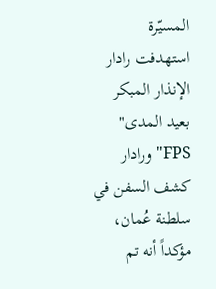المسيّرة استهدفت رادار الإنذار المبكر بعيد المدى" FPS" ورادار كشف السفن في سلطنة عُمان، مؤكداً أنه تم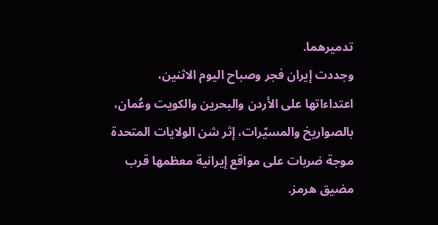تدميرهما.
وجددت إيران فجر وصباح اليوم الاثنين، اعتداءاتها على الأردن والبحرين والكويت وعُمان، بالصواريخ والمسيّرات، إثر شن الولايات المتحدة موجة ضربات على مواقع إيرانية معظمها قرب مضيق هرمز.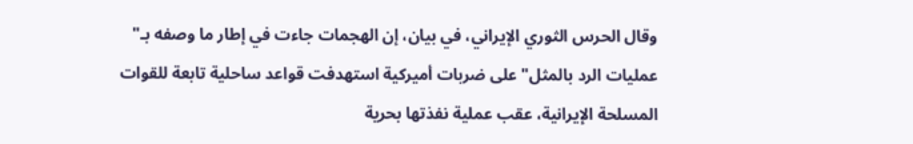وقال الحرس الثوري الإيراني، في بيان، إن الهجمات جاءت في إطار ما وصفه بـ" عمليات الرد بالمثل" على ضربات أميركية استهدفت قواعد ساحلية تابعة للقوات المسلحة الإيرانية، عقب عملية نفذتها بحرية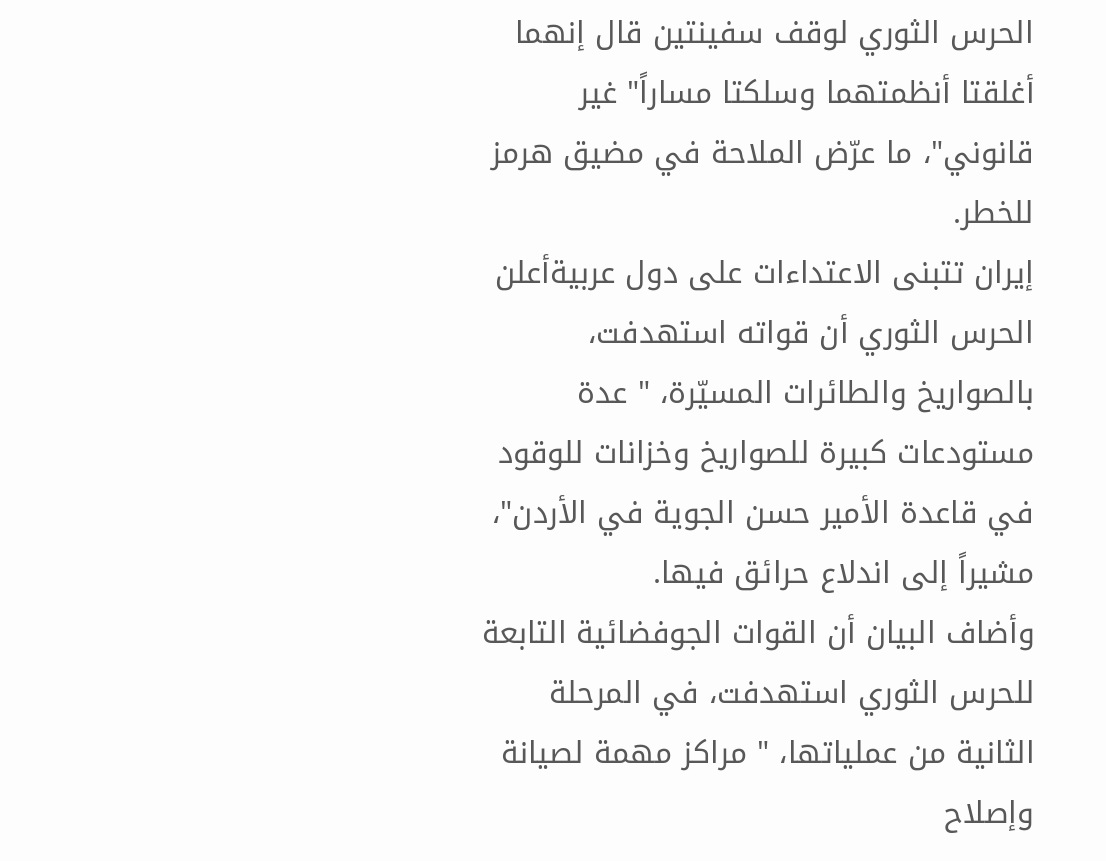الحرس الثوري لوقف سفينتين قال إنهما أغلقتا أنظمتهما وسلكتا مساراً" غير قانوني"، ما عرّض الملاحة في مضيق هرمز للخطر.
إيران تتبنى الاعتداءات على دول عربيةأعلن الحرس الثوري أن قواته استهدفت، بالصواريخ والطائرات المسيّرة، " عدة مستودعات كبيرة للصواريخ وخزانات للوقود في قاعدة الأمير حسن الجوية في الأردن"، مشيراً إلى اندلاع حرائق فيها.
وأضاف البيان أن القوات الجوفضائية التابعة للحرس الثوري استهدفت، في المرحلة الثانية من عملياتها، " مراكز مهمة لصيانة وإصلاح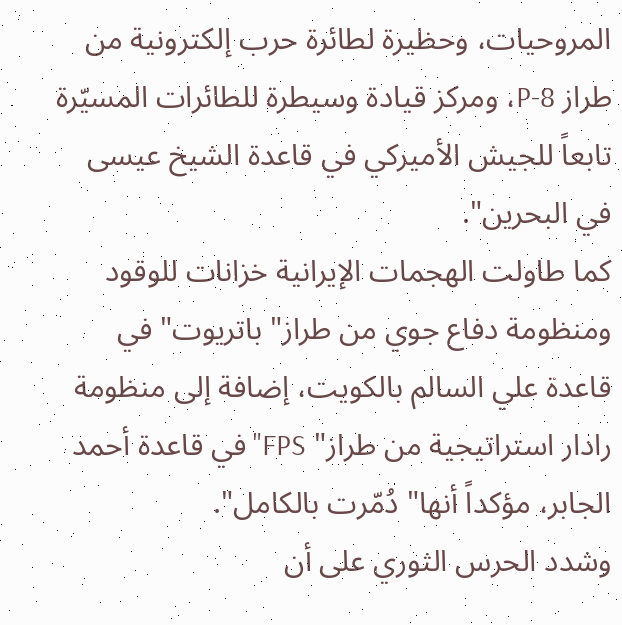المروحيات، وحظيرة لطائرة حرب إلكترونية من طراز P-8، ومركز قيادة وسيطرة للطائرات المسيّرة تابعاً للجيش الأميركي في قاعدة الشيخ عيسى في البحرين".
كما طاولت الهجمات الإيرانية خزانات للوقود ومنظومة دفاع جوي من طراز" باتريوت" في قاعدة علي السالم بالكويت، إضافة إلى منظومة رادار استراتيجية من طراز" FPS" في قاعدة أحمد الجابر، مؤكداً أنها" دُمّرت بالكامل".
وشدد الحرس الثوري على أن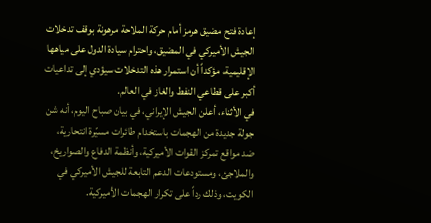إعادة فتح مضيق هرمز أمام حركة الملاحة مرهونة بوقف تدخلات الجيش الأميركي في المضيق، واحترام سيادة الدول على مياهها الإقليمية، مؤكداً أن استمرار هذه التدخلات سيؤدي إلى تداعيات أكبر على قطاعي النفط والغاز في العالم.
في الأثناء، أعلن الجيش الإيراني، في بيان صباح اليوم، أنه شن جولة جديدة من الهجمات باستخدام طائرات مسيّرة انتحارية، ضد مواقع تمركز القوات الأميركية، وأنظمة الدفاع والصواريخ، والملاجئ، ومستودعات الدعم التابعة للجيش الأميركي في الكويت، وذلك رداً على تكرار الهجمات الأميركية.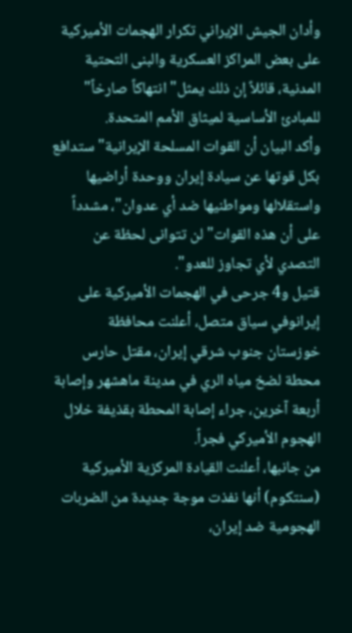وأدان الجيش الإيراني تكرار الهجمات الأميركية على بعض المراكز العسكرية والبنى التحتية المدنية، قائلاً إن ذلك يمثل" انتهاكاً صارخاً" للمبادئ الأساسية لميثاق الأمم المتحدة.
وأكد البيان أن القوات المسلحة الإيرانية" ستدافع بكل قوتها عن سيادة إيران ووحدة أراضيها واستقلالها ومواطنيها ضد أي عدوان"، مشدداً على أن هذه القوات" لن تتوانى لحظة عن التصدي لأي تجاوز للعدو".
قتيل و4 جرحى في الهجمات الأميركية على إيرانوفي سياق متصل، أعلنت محافظة خوزستان جنوب شرقي إيران، مقتل حارس محطة لضخ مياه الري في مدينة ماهشهر وإصابة أربعة آخرين، جراء إصابة المحطة بقذيفة خلال الهجوم الأميركي فجراً.
من جانبها، أعلنت القيادة المركزية الأميركية (سنتكوم) أنها نفذت موجة جديدة من الضربات الهجومية ضد إيران،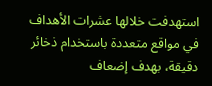استهدفت خلالها عشرات الأهداف في مواقع متعددة باستخدام ذخائر دقيقة، بهدف إضعاف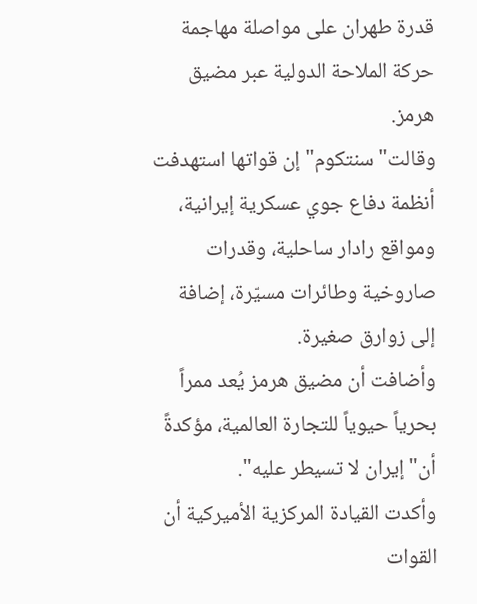قدرة طهران على مواصلة مهاجمة حركة الملاحة الدولية عبر مضيق هرمز.
وقالت" سنتكوم" إن قواتها استهدفت أنظمة دفاع جوي عسكرية إيرانية، ومواقع رادار ساحلية، وقدرات صاروخية وطائرات مسيّرة، إضافة إلى زوارق صغيرة.
وأضافت أن مضيق هرمز يُعد ممراً بحرياً حيوياً للتجارة العالمية، مؤكدةً أن" إيران لا تسيطر عليه".
وأكدت القيادة المركزية الأميركية أن القوات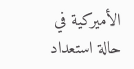الأميركية في حالة استعداد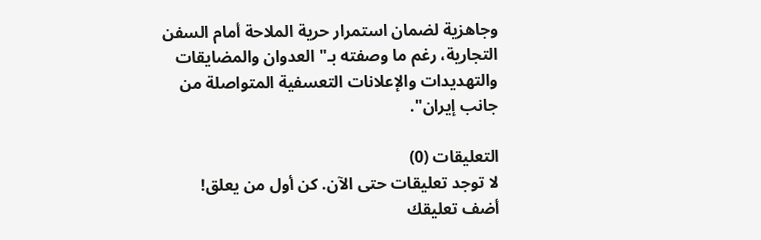وجاهزية لضمان استمرار حرية الملاحة أمام السفن التجارية، رغم ما وصفته بـ" العدوان والمضايقات والتهديدات والإعلانات التعسفية المتواصلة من جانب إيران".

التعليقات (0)
لا توجد تعليقات حتى الآن. كن أول من يعلق!
أضف تعليقك